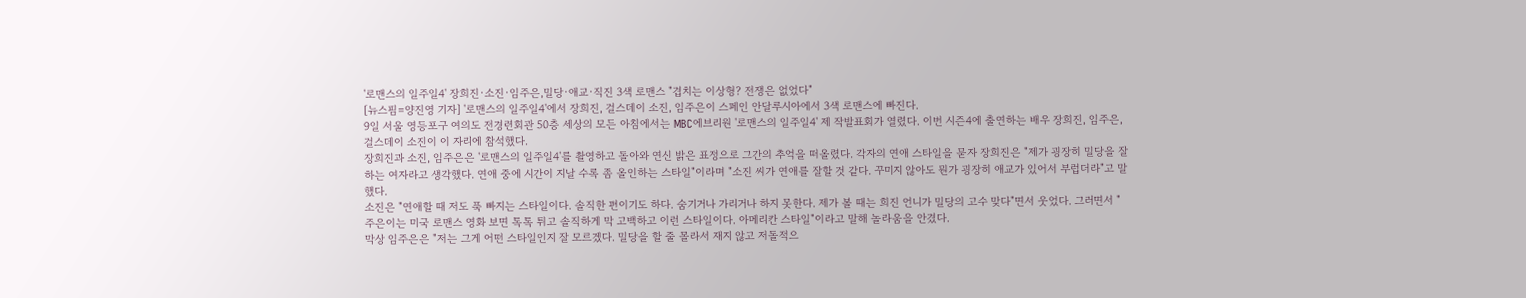'로맨스의 일주일4' 장희진·소진·임주은,밀당·애교·직진 3색 로맨스 "겹치는 이상형? 전쟁은 없었다"
[뉴스핌=양진영 기자] '로맨스의 일주일4'에서 장희진, 걸스데이 소진, 임주은이 스페인 안달루시아에서 3색 로맨스에 빠진다.
9일 서울 영등포구 여의도 전경련회관 50층 세상의 모든 아침에서는 MBC에브리원 '로맨스의 일주일4' 제 작발표회가 열렸다. 이번 시즌4에 출연하는 배우 장희진, 임주은, 걸스데이 소진이 이 자리에 참석했다.
장희진과 소진, 임주은은 '로맨스의 일주일4'를 촬영하고 돌아와 연신 밝은 표정으로 그간의 추억을 떠올렸다. 각자의 연애 스타일을 묻자 장희진은 "제가 굉장히 밀당을 잘하는 여자라고 생각했다. 연애 중에 시간이 지날 수록 좀 올인하는 스타일"이라며 "소진 씨가 연애를 잘할 것 같다. 꾸미지 않아도 뭔가 굉장히 애교가 있어서 부럽더라"고 말했다.
소진은 "연애할 때 저도 푹 빠지는 스타일이다. 솔직한 편이기도 하다. 숨기거나 가리거나 하지 못한다. 제가 볼 때는 희진 언니가 밀당의 고수 맞다"면서 웃었다. 그러면서 "주은이는 미국 로맨스 영화 보면 톡톡 튀고 솔직하게 막 고백하고 이런 스타일이다. 아메리칸 스타일"이라고 말해 놀라움을 안겼다.
막상 임주은은 "저는 그게 어떤 스타일인지 잘 모르겠다. 밀당을 할 줄 몰라서 재지 않고 저돌적으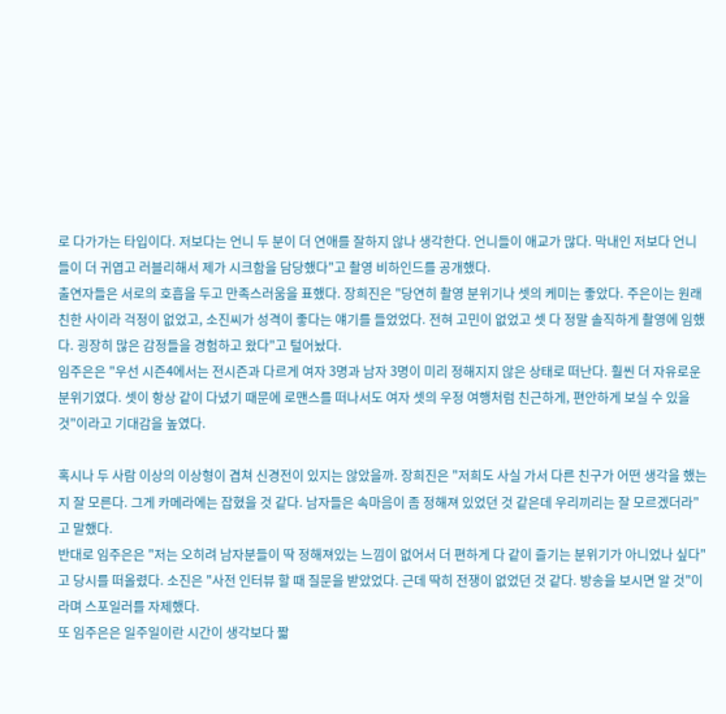로 다가가는 타입이다. 저보다는 언니 두 분이 더 연애를 잘하지 않나 생각한다. 언니들이 애교가 많다. 막내인 저보다 언니들이 더 귀엽고 러블리해서 제가 시크함을 담당했다"고 촬영 비하인드를 공개했다.
출연자들은 서로의 호흡을 두고 만족스러움을 표했다. 장희진은 "당연히 촬영 분위기나 셋의 케미는 좋았다. 주은이는 원래 친한 사이라 걱정이 없었고, 소진씨가 성격이 좋다는 얘기를 들었었다. 전혀 고민이 없었고 셋 다 정말 솔직하게 촬영에 임했다. 굉장히 많은 감정들을 경험하고 왔다"고 털어놨다.
임주은은 "우선 시즌4에서는 전시즌과 다르게 여자 3명과 남자 3명이 미리 정해지지 않은 상태로 떠난다. 훨씬 더 자유로운 분위기였다. 셋이 항상 같이 다녔기 때문에 로맨스를 떠나서도 여자 셋의 우정 여행처럼 친근하게, 편안하게 보실 수 있을 것"이라고 기대감을 높였다.

혹시나 두 사람 이상의 이상형이 겹쳐 신경전이 있지는 않았을까. 장희진은 "저희도 사실 가서 다른 친구가 어떤 생각을 했는지 잘 모른다. 그게 카메라에는 잡혔을 것 같다. 남자들은 속마음이 좀 정해져 있었던 것 같은데 우리끼리는 잘 모르겠더라"고 말했다.
반대로 임주은은 "저는 오히려 남자분들이 딱 정해져있는 느낌이 없어서 더 편하게 다 같이 즐기는 분위기가 아니었나 싶다"고 당시를 떠올렸다. 소진은 "사전 인터뷰 할 때 질문을 받았었다. 근데 딱히 전쟁이 없었던 것 같다. 방송을 보시면 알 것"이라며 스포일러를 자제했다.
또 임주은은 일주일이란 시간이 생각보다 짧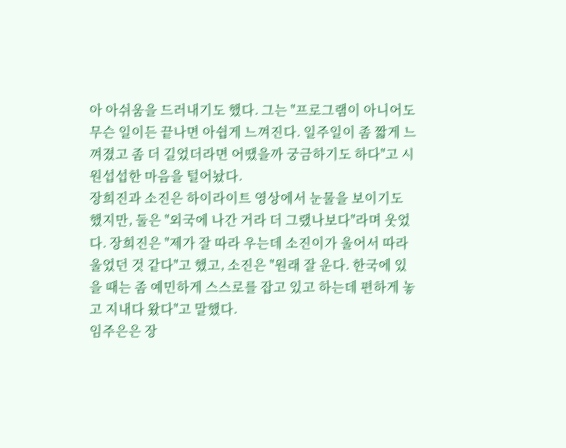아 아쉬움을 드러내기도 했다. 그는 "프로그램이 아니어도 무슨 일이든 끝나면 아쉽게 느껴진다. 일주일이 좀 짧게 느껴졌고 좀 더 길었더라면 어땠을까 궁금하기도 하다"고 시원섭섭한 마음을 털어놨다.
장희진과 소진은 하이라이트 영상에서 눈물을 보이기도 했지만, 둘은 "외국에 나간 거라 더 그랬나보다"라며 웃었다. 장희진은 "제가 잘 따라 우는데 소진이가 울어서 따라 울었던 것 같다"고 했고, 소진은 "원래 잘 운다. 한국에 있을 때는 좀 예민하게 스스로를 잡고 있고 하는데 편하게 놓고 지내다 왔다"고 말했다.
임주은은 장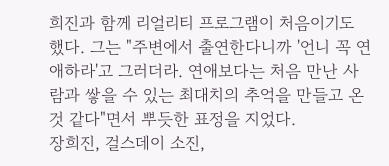희진과 함께 리얼리티 프로그램이 처음이기도 했다. 그는 "주변에서 출연한다니까 '언니 꼭 연애하라'고 그러더라. 연애보다는 처음 만난 사람과 쌓을 수 있는 최대치의 추억을 만들고 온 것 같다"면서 뿌듯한 표정을 지었다.
장희진, 걸스데이 소진,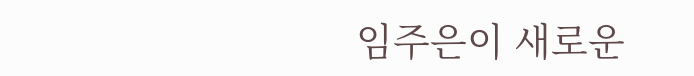임주은이 새로운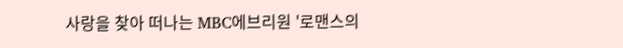사랑을 찾아 떠나는 MBC에브리원 '로맨스의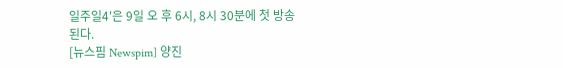일주일4'은 9일 오 후 6시, 8시 30분에 첫 방송된다.
[뉴스핌 Newspim] 양진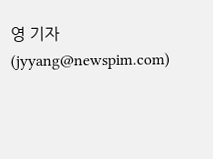영 기자 (jyyang@newspim.com)